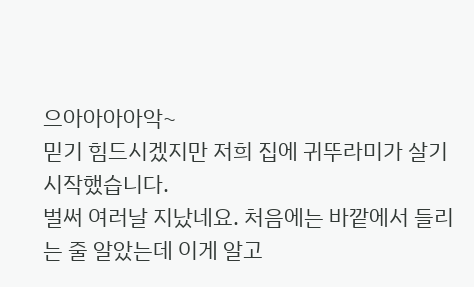으아아아아악~
믿기 힘드시겠지만 저희 집에 귀뚜라미가 살기 시작했습니다.
벌써 여러날 지났네요. 처음에는 바깥에서 들리는 줄 알았는데 이게 알고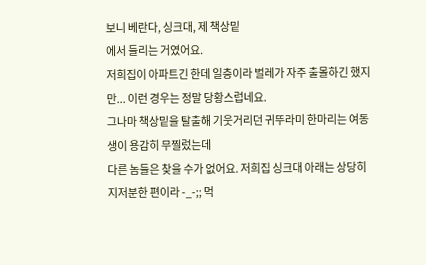보니 베란다, 싱크대, 제 책상밑
에서 들리는 거였어요.
저희집이 아파트긴 한데 일층이라 벌레가 자주 출몰하긴 했지만... 이런 경우는 정말 당황스럽네요.
그나마 책상밑을 탈출해 기웃거리던 귀뚜라미 한마리는 여동생이 용감히 무찔렀는데
다른 놈들은 찾을 수가 없어요. 저희집 싱크대 아래는 상당히 지저분한 편이라 -_-;; 먹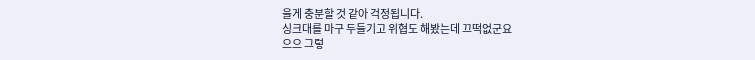을게 충분할 것 같아 걱정됩니다.
싱크대를 마구 두들기고 위협도 해봤는데 끄떡없군요
으으 그렇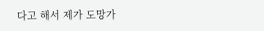다고 해서 제가 도망가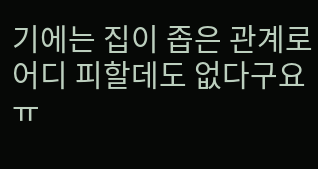기에는 집이 좁은 관계로 어디 피할데도 없다구요 ㅠ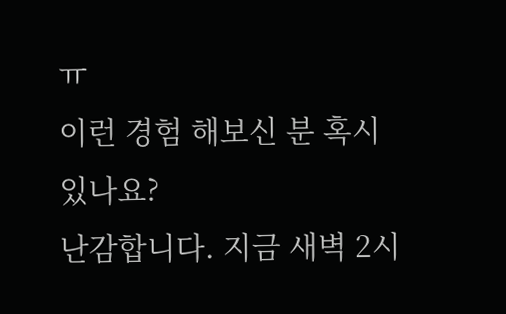ㅠ
이런 경험 해보신 분 혹시 있나요?
난감합니다. 지금 새벽 2시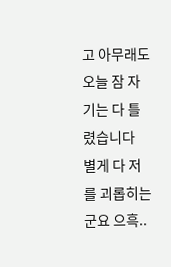고 아무래도 오늘 잠 자기는 다 틀렸습니다
별게 다 저를 괴롭히는군요 으흑..